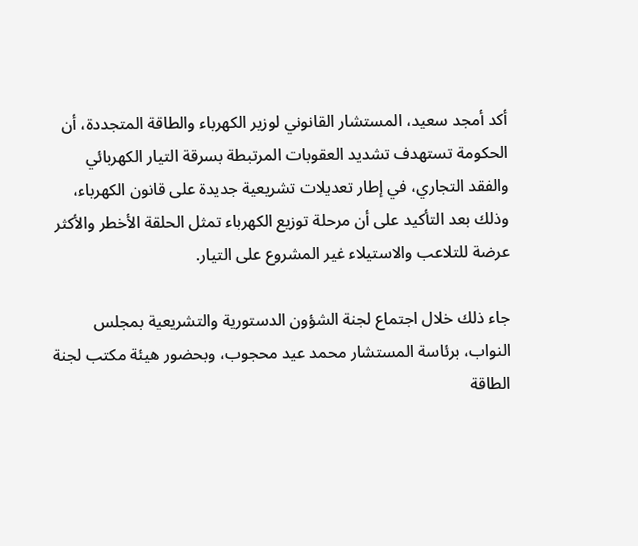أكد أمجد سعيد، المستشار القانوني لوزير الكهرباء والطاقة المتجددة، أن الحكومة تستهدف تشديد العقوبات المرتبطة بسرقة التيار الكهربائي والفقد التجاري، في إطار تعديلات تشريعية جديدة على قانون الكهرباء، وذلك بعد التأكيد على أن مرحلة توزيع الكهرباء تمثل الحلقة الأخطر والأكثر عرضة للتلاعب والاستيلاء غير المشروع على التيار.

جاء ذلك خلال اجتماع لجنة الشؤون الدستورية والتشريعية بمجلس النواب، برئاسة المستشار محمد عيد محجوب، وبحضور هيئة مكتب لجنة الطاقة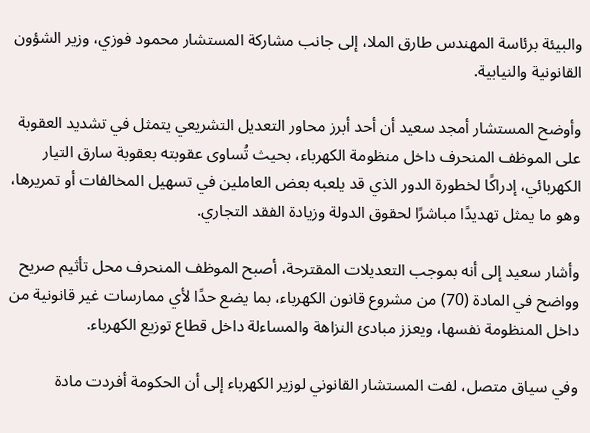والبيئة برئاسة المهندس طارق الملا، إلى جانب مشاركة المستشار محمود فوزي، وزير الشؤون القانونية والنيابية.

وأوضح المستشار أمجد سعيد أن أحد أبرز محاور التعديل التشريعي يتمثل في تشديد العقوبة على الموظف المنحرف داخل منظومة الكهرباء، بحيث تُساوى عقوبته بعقوبة سارق التيار الكهربائي، إدراكًا لخطورة الدور الذي قد يلعبه بعض العاملين في تسهيل المخالفات أو تمريرها، وهو ما يمثل تهديدًا مباشرًا لحقوق الدولة وزيادة الفقد التجاري.

وأشار سعيد إلى أنه بموجب التعديلات المقترحة، أصبح الموظف المنحرف محل تأثيم صريح وواضح في المادة (70) من مشروع قانون الكهرباء، بما يضع حدًا لأي ممارسات غير قانونية من داخل المنظومة نفسها، ويعزز مبادئ النزاهة والمساءلة داخل قطاع توزيع الكهرباء.

وفي سياق متصل، لفت المستشار القانوني لوزير الكهرباء إلى أن الحكومة أفردت مادة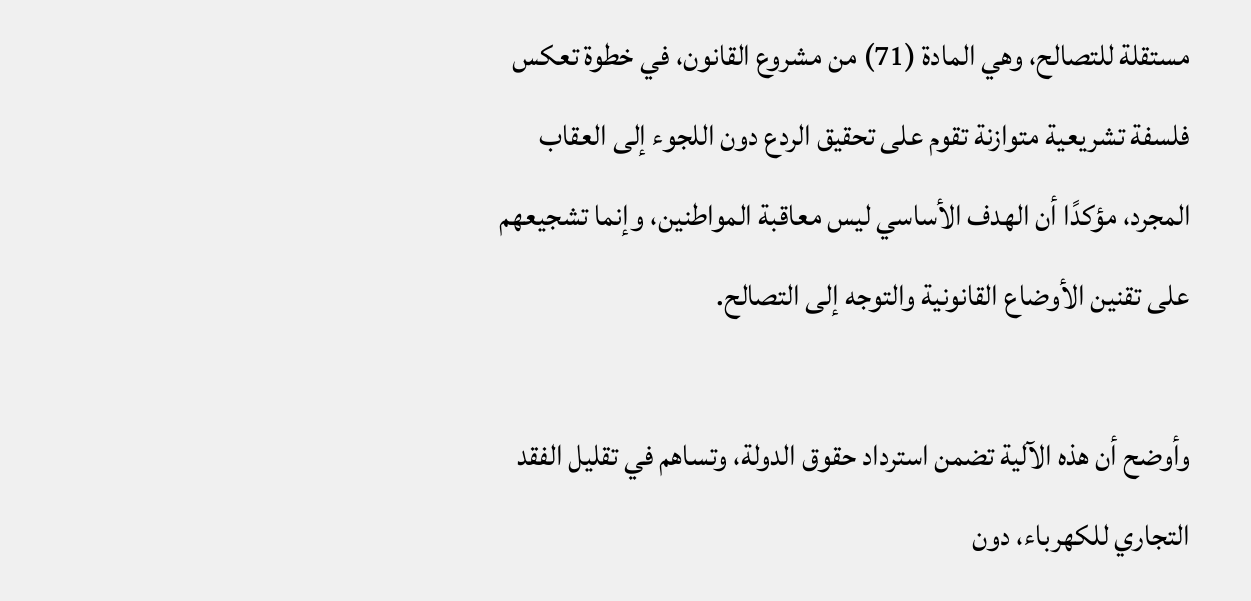مستقلة للتصالح، وهي المادة (71) من مشروع القانون، في خطوة تعكس فلسفة تشريعية متوازنة تقوم على تحقيق الردع دون اللجوء إلى العقاب المجرد، مؤكدًا أن الهدف الأساسي ليس معاقبة المواطنين، وإنما تشجيعهم على تقنين الأوضاع القانونية والتوجه إلى التصالح.

وأوضح أن هذه الآلية تضمن استرداد حقوق الدولة، وتساهم في تقليل الفقد التجاري للكهرباء، دون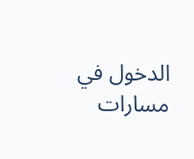الدخول في مسارات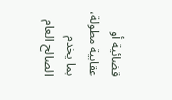قضائية أو عقابية مطولة، بما يخدم الصالح العام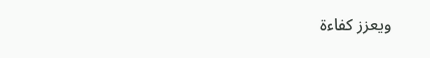ويعزز كفاءة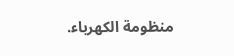منظومة الكهرباء.